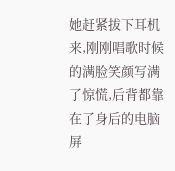她赶紧拔下耳机来,刚刚唱歌时候的满脸笑颜写满了惊慌,后背都靠在了身后的电脑屏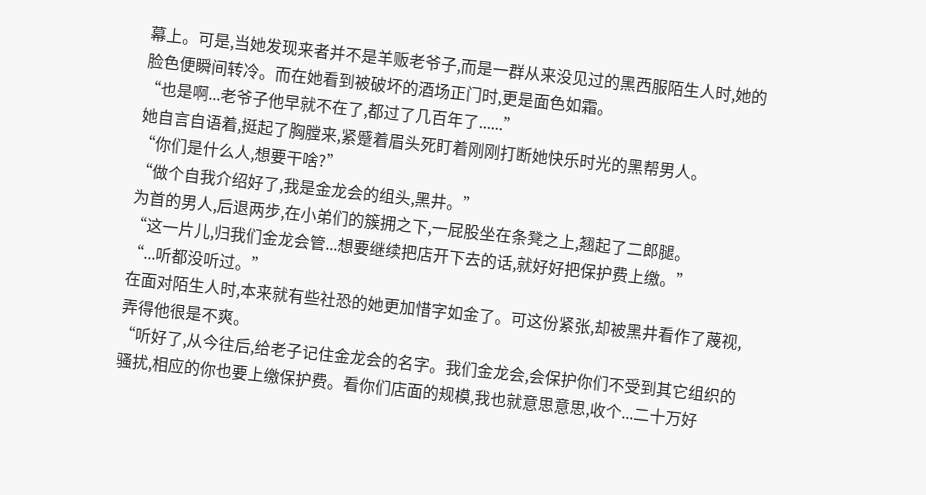幕上。可是,当她发现来者并不是羊贩老爷子,而是一群从来没见过的黑西服陌生人时,她的脸色便瞬间转冷。而在她看到被破坏的酒场正门时,更是面色如霜。
“也是啊...老爷子他早就不在了,都过了几百年了......”
她自言自语着,挺起了胸膛来,紧蹙着眉头死盯着刚刚打断她快乐时光的黑帮男人。
“你们是什么人,想要干啥?”
“做个自我介绍好了,我是金龙会的组头,黑井。”
为首的男人,后退两步,在小弟们的簇拥之下,一屁股坐在条凳之上,翘起了二郎腿。
“这一片儿,归我们金龙会管...想要继续把店开下去的话,就好好把保护费上缴。”
“...听都没听过。”
在面对陌生人时,本来就有些社恐的她更加惜字如金了。可这份紧张,却被黑井看作了蔑视,弄得他很是不爽。
“听好了,从今往后,给老子记住金龙会的名字。我们金龙会,会保护你们不受到其它组织的骚扰,相应的你也要上缴保护费。看你们店面的规模,我也就意思意思,收个...二十万好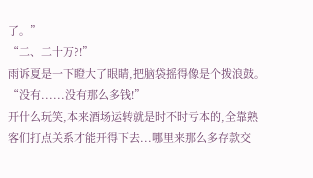了。”
“二、二十万?!”
雨诉夏是一下瞪大了眼睛,把脑袋摇得像是个拨浪鼓。
“没有......没有那么多钱!”
开什么玩笑,本来酒场运转就是时不时亏本的,全靠熟客们打点关系才能开得下去...哪里来那么多存款交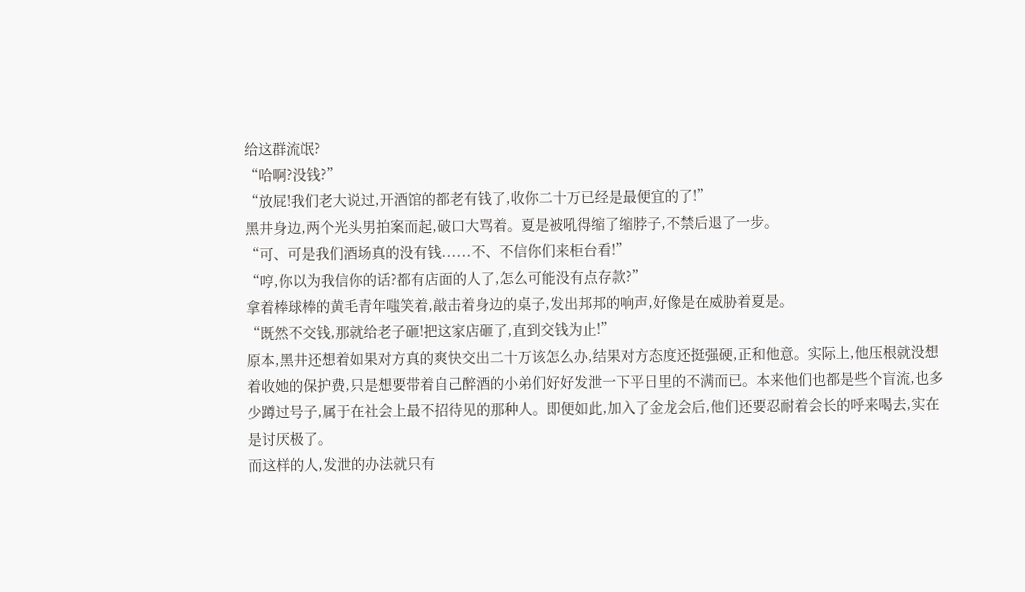给这群流氓?
“哈啊?没钱?”
“放屁!我们老大说过,开酒馆的都老有钱了,收你二十万已经是最便宜的了!”
黑井身边,两个光头男拍案而起,破口大骂着。夏是被吼得缩了缩脖子,不禁后退了一步。
“可、可是我们酒场真的没有钱......不、不信你们来柜台看!”
“哼,你以为我信你的话?都有店面的人了,怎么可能没有点存款?”
拿着棒球棒的黄毛青年嗤笑着,敲击着身边的桌子,发出邦邦的响声,好像是在威胁着夏是。
“既然不交钱,那就给老子砸!把这家店砸了,直到交钱为止!”
原本,黑井还想着如果对方真的爽快交出二十万该怎么办,结果对方态度还挺强硬,正和他意。实际上,他压根就没想着收她的保护费,只是想要带着自己醉酒的小弟们好好发泄一下平日里的不满而已。本来他们也都是些个盲流,也多少蹲过号子,属于在社会上最不招待见的那种人。即便如此,加入了金龙会后,他们还要忍耐着会长的呼来喝去,实在是讨厌极了。
而这样的人,发泄的办法就只有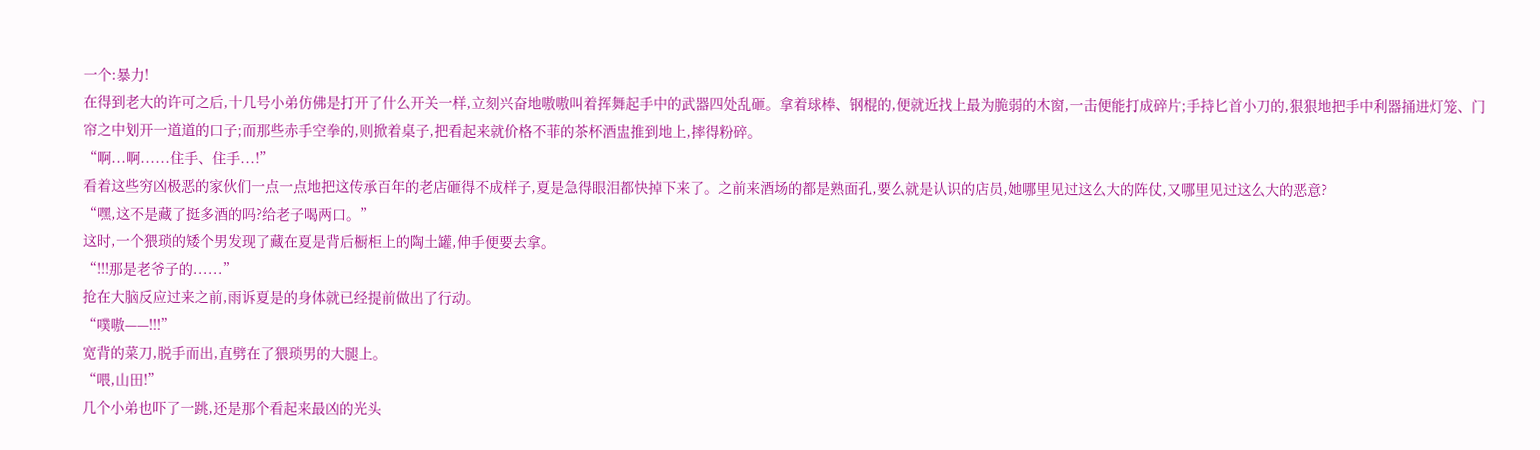一个:暴力!
在得到老大的许可之后,十几号小弟仿佛是打开了什么开关一样,立刻兴奋地嗷嗷叫着挥舞起手中的武器四处乱砸。拿着球棒、钢棍的,便就近找上最为脆弱的木窗,一击便能打成碎片;手持匕首小刀的,狠狠地把手中利器捅进灯笼、门帘之中划开一道道的口子;而那些赤手空拳的,则掀着桌子,把看起来就价格不菲的茶杯酒盅推到地上,摔得粉碎。
“啊...啊......住手、住手...!”
看着这些穷凶极恶的家伙们一点一点地把这传承百年的老店砸得不成样子,夏是急得眼泪都快掉下来了。之前来酒场的都是熟面孔,要么就是认识的店员,她哪里见过这么大的阵仗,又哪里见过这么大的恶意?
“嘿,这不是藏了挺多酒的吗?给老子喝两口。”
这时,一个猥琐的矮个男发现了藏在夏是背后橱柜上的陶土罐,伸手便要去拿。
“!!!那是老爷子的......”
抢在大脑反应过来之前,雨诉夏是的身体就已经提前做出了行动。
“噗嗷——!!!”
宽背的菜刀,脱手而出,直劈在了猥琐男的大腿上。
“喂,山田!”
几个小弟也吓了一跳,还是那个看起来最凶的光头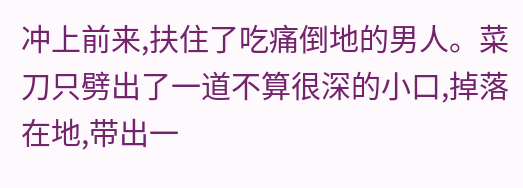冲上前来,扶住了吃痛倒地的男人。菜刀只劈出了一道不算很深的小口,掉落在地,带出一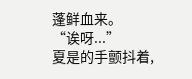蓬鲜血来。
“诶呀...”
夏是的手颤抖着,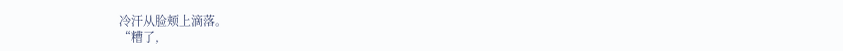冷汗从脸颊上滴落。
“糟了,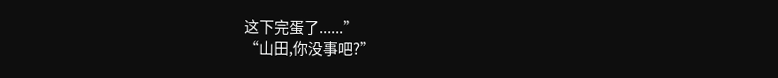这下完蛋了......”
“山田,你没事吧?”